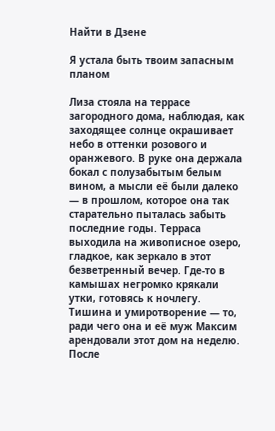Найти в Дзене

Я устала быть твоим запасным планом

Лиза стояла на террасе загородного дома, наблюдая, как заходящее солнце окрашивает небо в оттенки розового и оранжевого. В руке она держала бокал с полузабытым белым вином, а мысли её были далеко — в прошлом, которое она так старательно пыталась забыть последние годы. Терраса выходила на живописное озеро, гладкое, как зеркало в этот безветренный вечер. Где-то в камышах негромко крякали утки, готовясь к ночлегу. Тишина и умиротворение — то, ради чего она и её муж Максим арендовали этот дом на неделю. После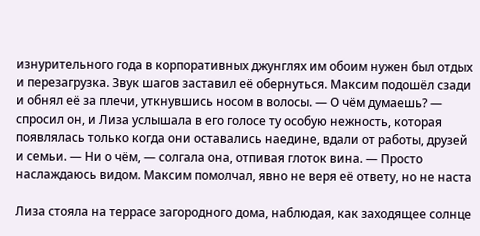изнурительного года в корпоративных джунглях им обоим нужен был отдых и перезагрузка. Звук шагов заставил её обернуться. Максим подошёл сзади и обнял её за плечи, уткнувшись носом в волосы. — О чём думаешь? — спросил он, и Лиза услышала в его голосе ту особую нежность, которая появлялась только когда они оставались наедине, вдали от работы, друзей и семьи. — Ни о чём, — солгала она, отпивая глоток вина. — Просто наслаждаюсь видом. Максим помолчал, явно не веря её ответу, но не наста

Лиза стояла на террасе загородного дома, наблюдая, как заходящее солнце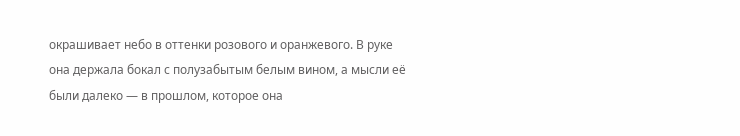окрашивает небо в оттенки розового и оранжевого. В руке она держала бокал с полузабытым белым вином, а мысли её были далеко — в прошлом, которое она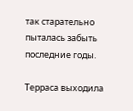так старательно пыталась забыть последние годы.

Терраса выходила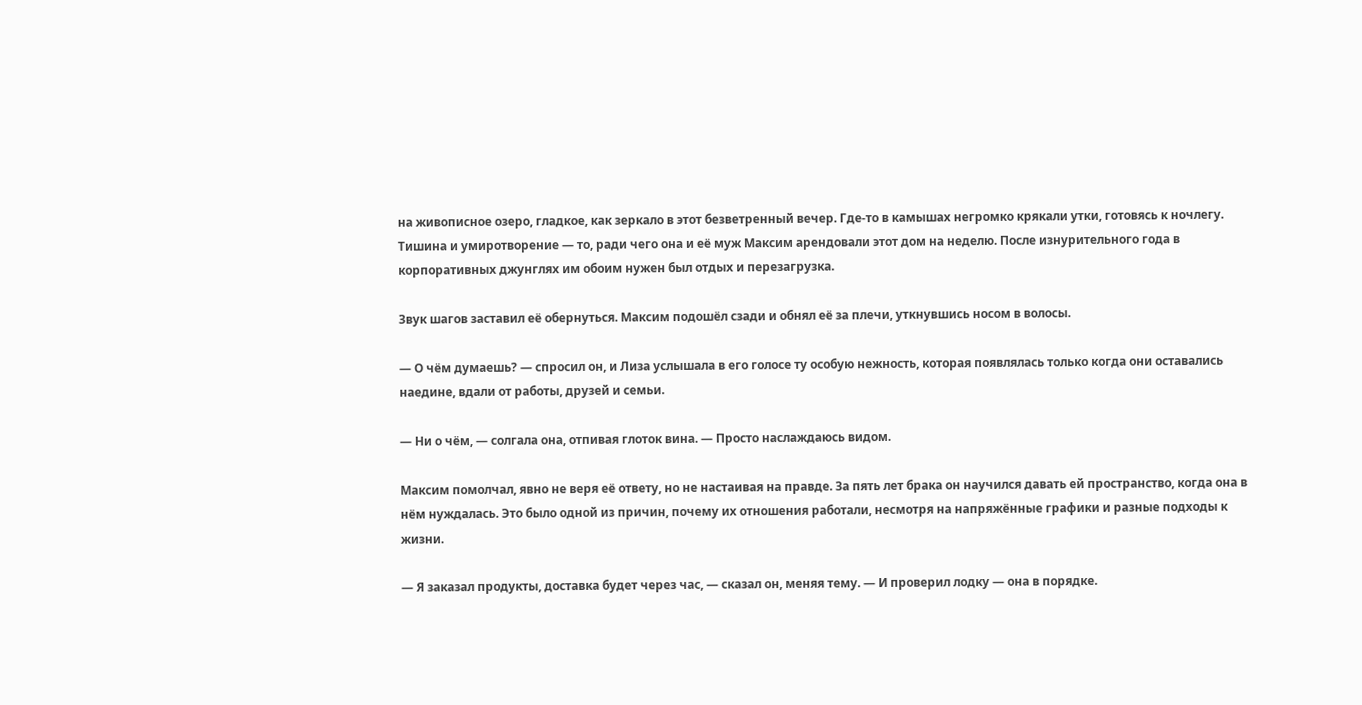на живописное озеро, гладкое, как зеркало в этот безветренный вечер. Где-то в камышах негромко крякали утки, готовясь к ночлегу. Тишина и умиротворение — то, ради чего она и её муж Максим арендовали этот дом на неделю. После изнурительного года в корпоративных джунглях им обоим нужен был отдых и перезагрузка.

Звук шагов заставил её обернуться. Максим подошёл сзади и обнял её за плечи, уткнувшись носом в волосы.

— О чём думаешь? — спросил он, и Лиза услышала в его голосе ту особую нежность, которая появлялась только когда они оставались наедине, вдали от работы, друзей и семьи.

— Ни о чём, — солгала она, отпивая глоток вина. — Просто наслаждаюсь видом.

Максим помолчал, явно не веря её ответу, но не настаивая на правде. За пять лет брака он научился давать ей пространство, когда она в нём нуждалась. Это было одной из причин, почему их отношения работали, несмотря на напряжённые графики и разные подходы к жизни.

— Я заказал продукты, доставка будет через час, — сказал он, меняя тему. — И проверил лодку — она в порядке.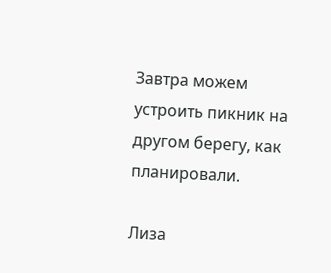Завтра можем устроить пикник на другом берегу, как планировали.

Лиза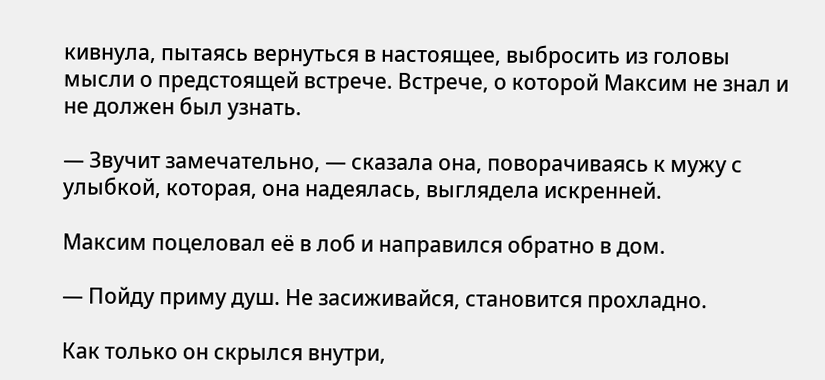кивнула, пытаясь вернуться в настоящее, выбросить из головы мысли о предстоящей встрече. Встрече, о которой Максим не знал и не должен был узнать.

— Звучит замечательно, — сказала она, поворачиваясь к мужу с улыбкой, которая, она надеялась, выглядела искренней.

Максим поцеловал её в лоб и направился обратно в дом.

— Пойду приму душ. Не засиживайся, становится прохладно.

Как только он скрылся внутри,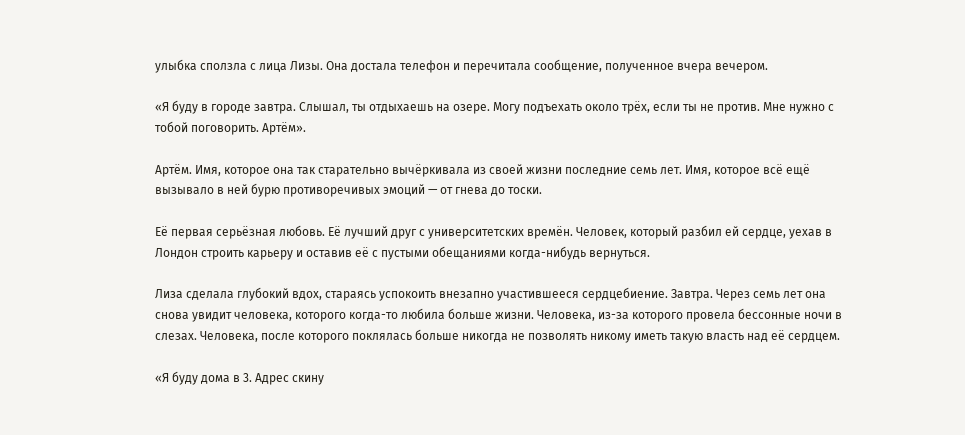улыбка сползла с лица Лизы. Она достала телефон и перечитала сообщение, полученное вчера вечером.

«Я буду в городе завтра. Слышал, ты отдыхаешь на озере. Могу подъехать около трёх, если ты не против. Мне нужно с тобой поговорить. Артём».

Артём. Имя, которое она так старательно вычёркивала из своей жизни последние семь лет. Имя, которое всё ещё вызывало в ней бурю противоречивых эмоций — от гнева до тоски.

Её первая серьёзная любовь. Её лучший друг с университетских времён. Человек, который разбил ей сердце, уехав в Лондон строить карьеру и оставив её с пустыми обещаниями когда-нибудь вернуться.

Лиза сделала глубокий вдох, стараясь успокоить внезапно участившееся сердцебиение. Завтра. Через семь лет она снова увидит человека, которого когда-то любила больше жизни. Человека, из-за которого провела бессонные ночи в слезах. Человека, после которого поклялась больше никогда не позволять никому иметь такую власть над её сердцем.

«Я буду дома в 3. Адрес скину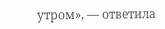утром», — ответила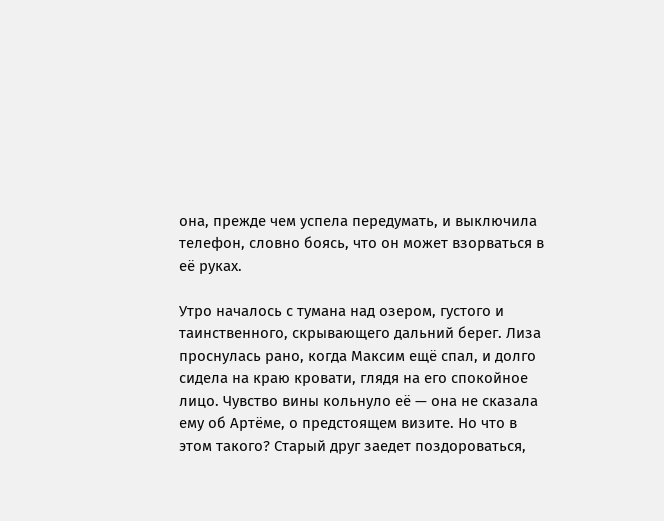она, прежде чем успела передумать, и выключила телефон, словно боясь, что он может взорваться в её руках.

Утро началось с тумана над озером, густого и таинственного, скрывающего дальний берег. Лиза проснулась рано, когда Максим ещё спал, и долго сидела на краю кровати, глядя на его спокойное лицо. Чувство вины кольнуло её — она не сказала ему об Артёме, о предстоящем визите. Но что в этом такого? Старый друг заедет поздороваться,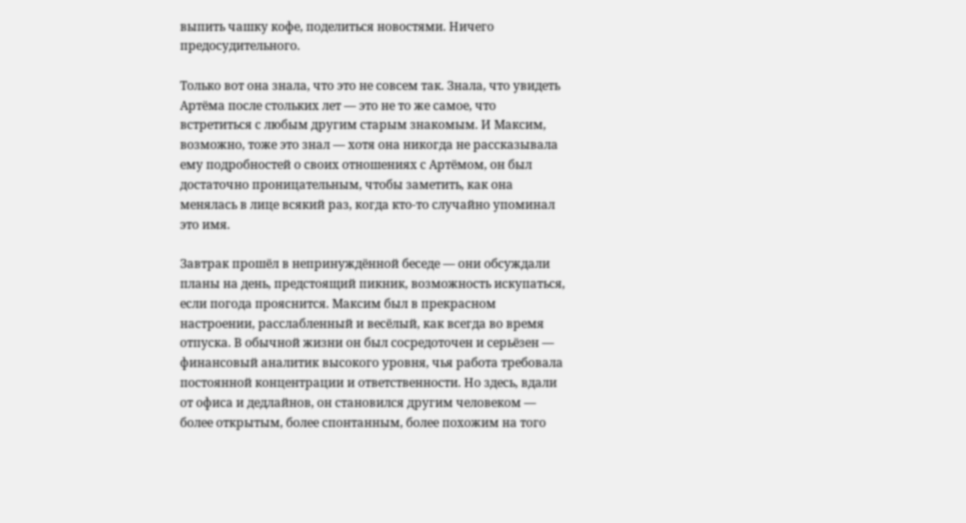выпить чашку кофе, поделиться новостями. Ничего предосудительного.

Только вот она знала, что это не совсем так. Знала, что увидеть Артёма после стольких лет — это не то же самое, что встретиться с любым другим старым знакомым. И Максим, возможно, тоже это знал — хотя она никогда не рассказывала ему подробностей о своих отношениях с Артёмом, он был достаточно проницательным, чтобы заметить, как она менялась в лице всякий раз, когда кто-то случайно упоминал это имя.

Завтрак прошёл в непринуждённой беседе — они обсуждали планы на день, предстоящий пикник, возможность искупаться, если погода прояснится. Максим был в прекрасном настроении, расслабленный и весёлый, как всегда во время отпуска. В обычной жизни он был сосредоточен и серьёзен — финансовый аналитик высокого уровня, чья работа требовала постоянной концентрации и ответственности. Но здесь, вдали от офиса и дедлайнов, он становился другим человеком — более открытым, более спонтанным, более похожим на того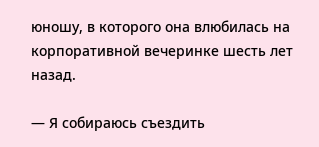юношу, в которого она влюбилась на корпоративной вечеринке шесть лет назад.

— Я собираюсь съездить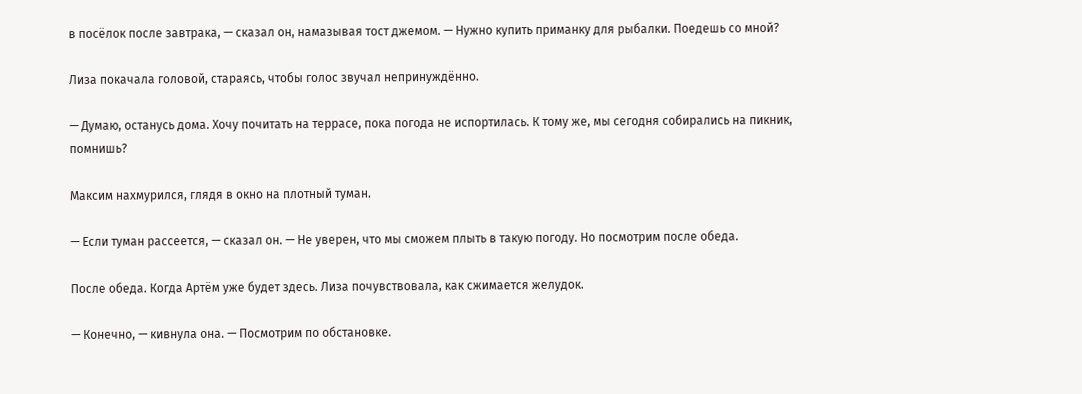в посёлок после завтрака, — сказал он, намазывая тост джемом. — Нужно купить приманку для рыбалки. Поедешь со мной?

Лиза покачала головой, стараясь, чтобы голос звучал непринуждённо.

— Думаю, останусь дома. Хочу почитать на террасе, пока погода не испортилась. К тому же, мы сегодня собирались на пикник, помнишь?

Максим нахмурился, глядя в окно на плотный туман.

— Если туман рассеется, — сказал он. — Не уверен, что мы сможем плыть в такую погоду. Но посмотрим после обеда.

После обеда. Когда Артём уже будет здесь. Лиза почувствовала, как сжимается желудок.

— Конечно, — кивнула она. — Посмотрим по обстановке.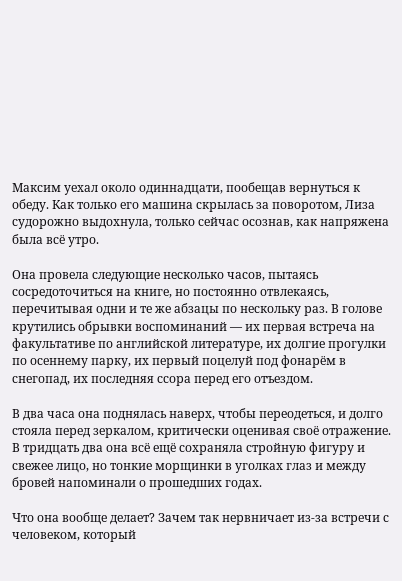Максим уехал около одиннадцати, пообещав вернуться к обеду. Как только его машина скрылась за поворотом, Лиза судорожно выдохнула, только сейчас осознав, как напряжена была всё утро.

Она провела следующие несколько часов, пытаясь сосредоточиться на книге, но постоянно отвлекаясь, перечитывая одни и те же абзацы по нескольку раз. В голове крутились обрывки воспоминаний — их первая встреча на факультативе по английской литературе, их долгие прогулки по осеннему парку, их первый поцелуй под фонарём в снегопад, их последняя ссора перед его отъездом.

В два часа она поднялась наверх, чтобы переодеться, и долго стояла перед зеркалом, критически оценивая своё отражение. В тридцать два она всё ещё сохраняла стройную фигуру и свежее лицо, но тонкие морщинки в уголках глаз и между бровей напоминали о прошедших годах.

Что она вообще делает? Зачем так нервничает из-за встречи с человеком, который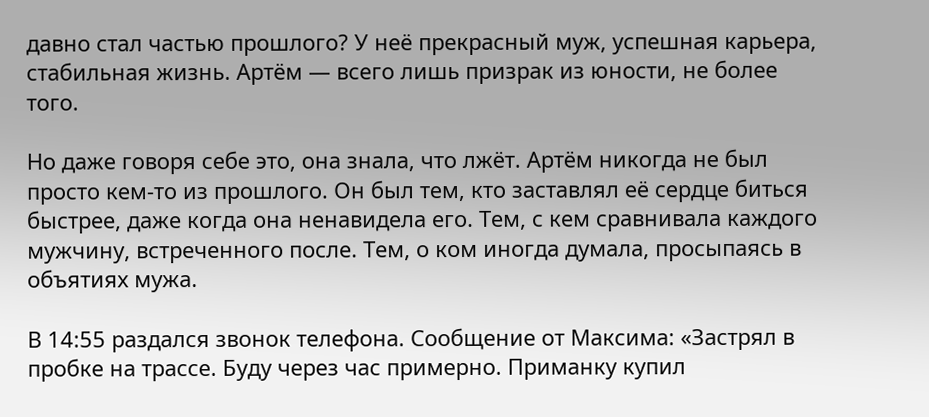давно стал частью прошлого? У неё прекрасный муж, успешная карьера, стабильная жизнь. Артём — всего лишь призрак из юности, не более того.

Но даже говоря себе это, она знала, что лжёт. Артём никогда не был просто кем-то из прошлого. Он был тем, кто заставлял её сердце биться быстрее, даже когда она ненавидела его. Тем, с кем сравнивала каждого мужчину, встреченного после. Тем, о ком иногда думала, просыпаясь в объятиях мужа.

В 14:55 раздался звонок телефона. Сообщение от Максима: «Застрял в пробке на трассе. Буду через час примерно. Приманку купил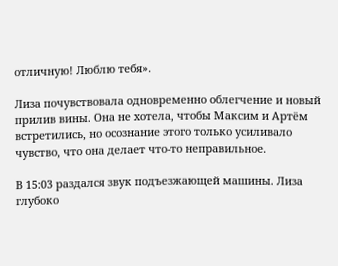отличную! Люблю тебя».

Лиза почувствовала одновременно облегчение и новый прилив вины. Она не хотела, чтобы Максим и Артём встретились, но осознание этого только усиливало чувство, что она делает что-то неправильное.

В 15:03 раздался звук подъезжающей машины. Лиза глубоко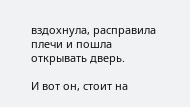вздохнула, расправила плечи и пошла открывать дверь.

И вот он, стоит на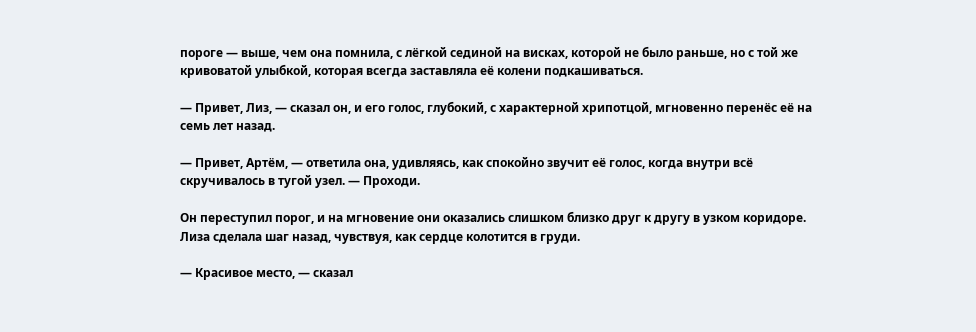пороге — выше, чем она помнила, с лёгкой сединой на висках, которой не было раньше, но с той же кривоватой улыбкой, которая всегда заставляла её колени подкашиваться.

— Привет, Лиз, — сказал он, и его голос, глубокий, с характерной хрипотцой, мгновенно перенёс её на семь лет назад.

— Привет, Артём, — ответила она, удивляясь, как спокойно звучит её голос, когда внутри всё скручивалось в тугой узел. — Проходи.

Он переступил порог, и на мгновение они оказались слишком близко друг к другу в узком коридоре. Лиза сделала шаг назад, чувствуя, как сердце колотится в груди.

— Красивое место, — сказал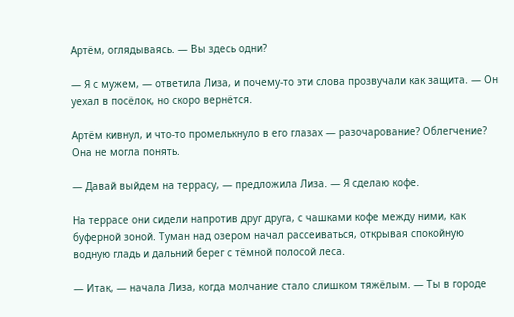Артём, оглядываясь. — Вы здесь одни?

— Я с мужем, — ответила Лиза, и почему-то эти слова прозвучали как защита. — Он уехал в посёлок, но скоро вернётся.

Артём кивнул, и что-то промелькнуло в его глазах — разочарование? Облегчение? Она не могла понять.

— Давай выйдем на террасу, — предложила Лиза. — Я сделаю кофе.

На террасе они сидели напротив друг друга, с чашками кофе между ними, как буферной зоной. Туман над озером начал рассеиваться, открывая спокойную водную гладь и дальний берег с тёмной полосой леса.

— Итак, — начала Лиза, когда молчание стало слишком тяжёлым. — Ты в городе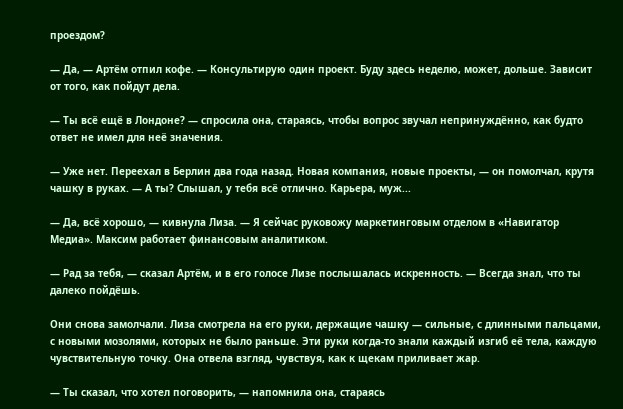проездом?

— Да, — Артём отпил кофе. — Консультирую один проект. Буду здесь неделю, может, дольше. Зависит от того, как пойдут дела.

— Ты всё ещё в Лондоне? — спросила она, стараясь, чтобы вопрос звучал непринуждённо, как будто ответ не имел для неё значения.

— Уже нет. Переехал в Берлин два года назад. Новая компания, новые проекты, — он помолчал, крутя чашку в руках. — А ты? Слышал, у тебя всё отлично. Карьера, муж...

— Да, всё хорошо, — кивнула Лиза. — Я сейчас руковожу маркетинговым отделом в «Навигатор Медиа». Максим работает финансовым аналитиком.

— Рад за тебя, — сказал Артём, и в его голосе Лизе послышалась искренность. — Всегда знал, что ты далеко пойдёшь.

Они снова замолчали. Лиза смотрела на его руки, держащие чашку — сильные, с длинными пальцами, с новыми мозолями, которых не было раньше. Эти руки когда-то знали каждый изгиб её тела, каждую чувствительную точку. Она отвела взгляд, чувствуя, как к щекам приливает жар.

— Ты сказал, что хотел поговорить, — напомнила она, стараясь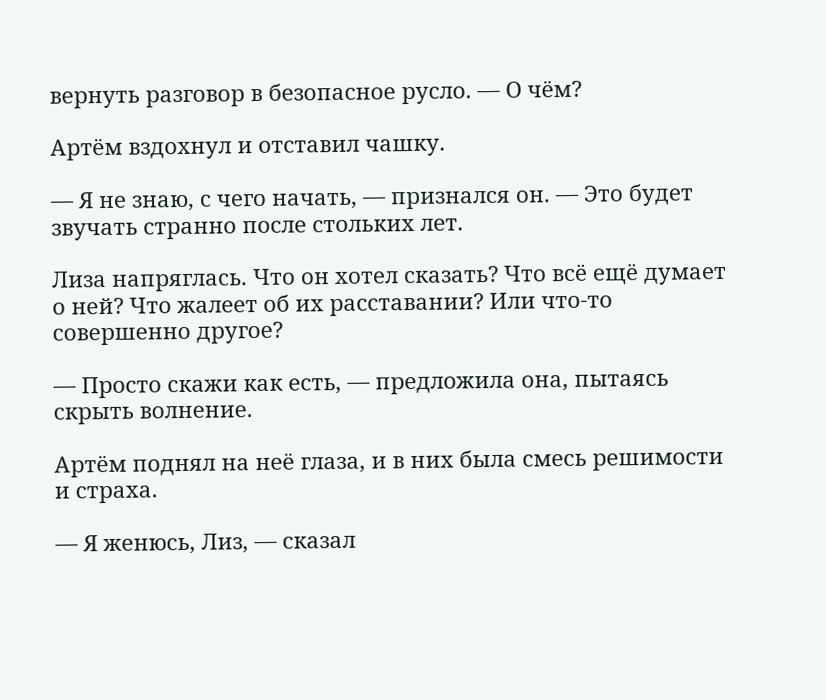вернуть разговор в безопасное русло. — О чём?

Артём вздохнул и отставил чашку.

— Я не знаю, с чего начать, — признался он. — Это будет звучать странно после стольких лет.

Лиза напряглась. Что он хотел сказать? Что всё ещё думает о ней? Что жалеет об их расставании? Или что-то совершенно другое?

— Просто скажи как есть, — предложила она, пытаясь скрыть волнение.

Артём поднял на неё глаза, и в них была смесь решимости и страха.

— Я женюсь, Лиз, — сказал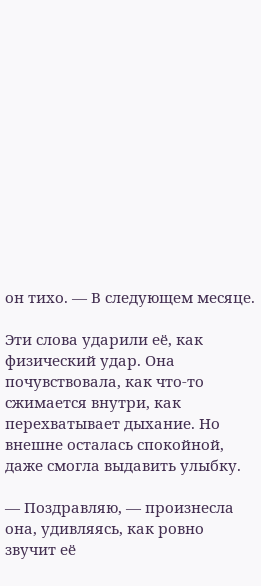он тихо. — В следующем месяце.

Эти слова ударили её, как физический удар. Она почувствовала, как что-то сжимается внутри, как перехватывает дыхание. Но внешне осталась спокойной, даже смогла выдавить улыбку.

— Поздравляю, — произнесла она, удивляясь, как ровно звучит её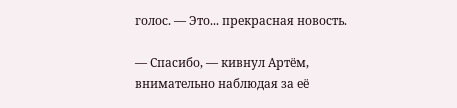голос. — Это... прекрасная новость.

— Спасибо, — кивнул Артём, внимательно наблюдая за её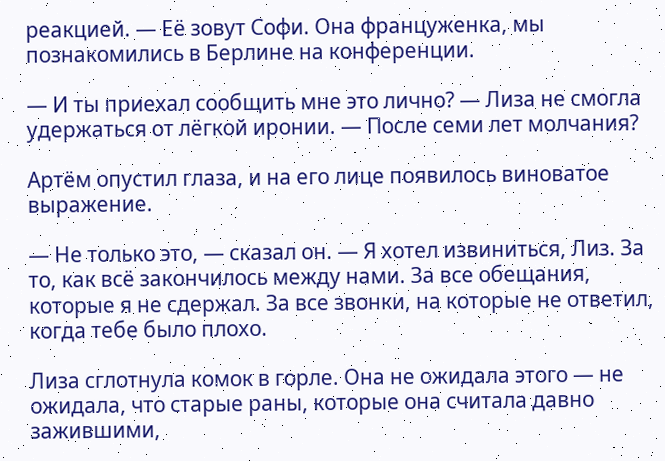реакцией. — Её зовут Софи. Она француженка, мы познакомились в Берлине на конференции.

— И ты приехал сообщить мне это лично? — Лиза не смогла удержаться от лёгкой иронии. — После семи лет молчания?

Артём опустил глаза, и на его лице появилось виноватое выражение.

— Не только это, — сказал он. — Я хотел извиниться, Лиз. За то, как всё закончилось между нами. За все обещания, которые я не сдержал. За все звонки, на которые не ответил, когда тебе было плохо.

Лиза сглотнула комок в горле. Она не ожидала этого — не ожидала, что старые раны, которые она считала давно зажившими,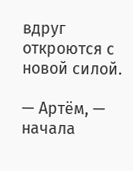вдруг откроются с новой силой.

— Артём, — начала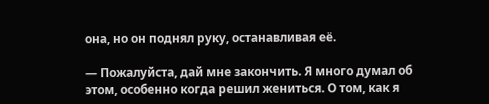она, но он поднял руку, останавливая её.

— Пожалуйста, дай мне закончить. Я много думал об этом, особенно когда решил жениться. О том, как я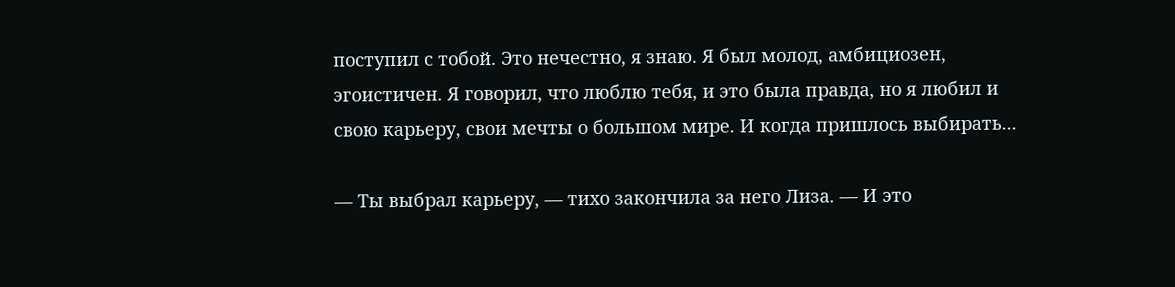поступил с тобой. Это нечестно, я знаю. Я был молод, амбициозен, эгоистичен. Я говорил, что люблю тебя, и это была правда, но я любил и свою карьеру, свои мечты о большом мире. И когда пришлось выбирать...

— Ты выбрал карьеру, — тихо закончила за него Лиза. — И это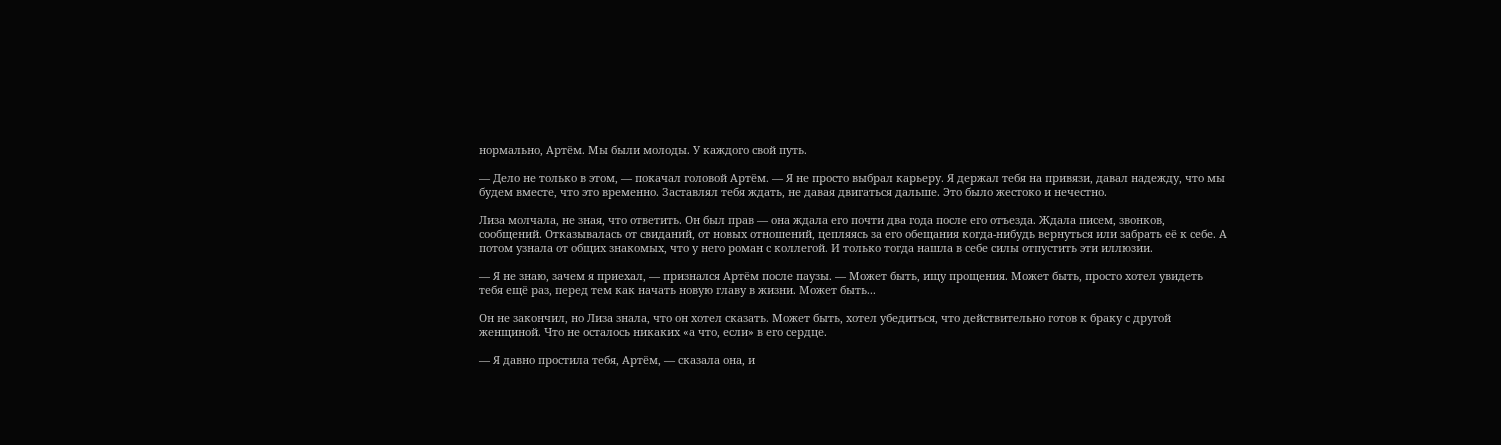нормально, Артём. Мы были молоды. У каждого свой путь.

— Дело не только в этом, — покачал головой Артём. — Я не просто выбрал карьеру. Я держал тебя на привязи, давал надежду, что мы будем вместе, что это временно. Заставлял тебя ждать, не давая двигаться дальше. Это было жестоко и нечестно.

Лиза молчала, не зная, что ответить. Он был прав — она ждала его почти два года после его отъезда. Ждала писем, звонков, сообщений. Отказывалась от свиданий, от новых отношений, цепляясь за его обещания когда-нибудь вернуться или забрать её к себе. А потом узнала от общих знакомых, что у него роман с коллегой. И только тогда нашла в себе силы отпустить эти иллюзии.

— Я не знаю, зачем я приехал, — признался Артём после паузы. — Может быть, ищу прощения. Может быть, просто хотел увидеть тебя ещё раз, перед тем как начать новую главу в жизни. Может быть...

Он не закончил, но Лиза знала, что он хотел сказать. Может быть, хотел убедиться, что действительно готов к браку с другой женщиной. Что не осталось никаких «а что, если» в его сердце.

— Я давно простила тебя, Артём, — сказала она, и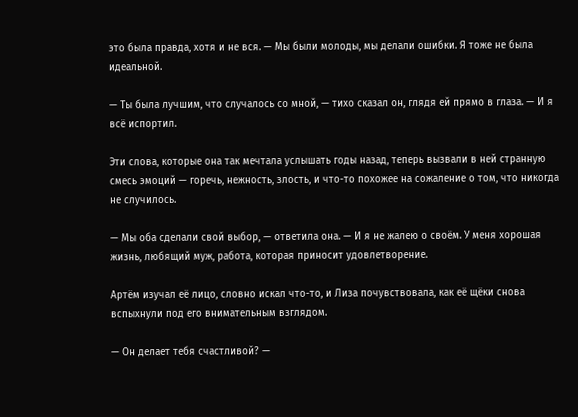это была правда, хотя и не вся. — Мы были молоды, мы делали ошибки. Я тоже не была идеальной.

— Ты была лучшим, что случалось со мной, — тихо сказал он, глядя ей прямо в глаза. — И я всё испортил.

Эти слова, которые она так мечтала услышать годы назад, теперь вызвали в ней странную смесь эмоций — горечь, нежность, злость, и что-то похожее на сожаление о том, что никогда не случилось.

— Мы оба сделали свой выбор, — ответила она. — И я не жалею о своём. У меня хорошая жизнь, любящий муж, работа, которая приносит удовлетворение.

Артём изучал её лицо, словно искал что-то, и Лиза почувствовала, как её щёки снова вспыхнули под его внимательным взглядом.

— Он делает тебя счастливой? —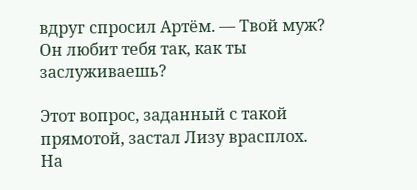вдруг спросил Артём. — Твой муж? Он любит тебя так, как ты заслуживаешь?

Этот вопрос, заданный с такой прямотой, застал Лизу врасплох. На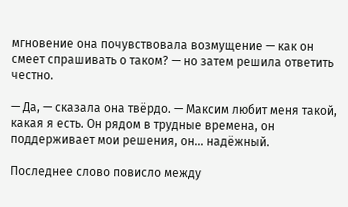мгновение она почувствовала возмущение — как он смеет спрашивать о таком? — но затем решила ответить честно.

— Да, — сказала она твёрдо. — Максим любит меня такой, какая я есть. Он рядом в трудные времена, он поддерживает мои решения, он... надёжный.

Последнее слово повисло между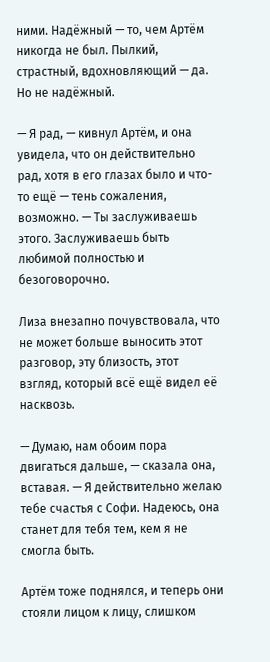ними. Надёжный — то, чем Артём никогда не был. Пылкий, страстный, вдохновляющий — да. Но не надёжный.

— Я рад, — кивнул Артём, и она увидела, что он действительно рад, хотя в его глазах было и что-то ещё — тень сожаления, возможно. — Ты заслуживаешь этого. Заслуживаешь быть любимой полностью и безоговорочно.

Лиза внезапно почувствовала, что не может больше выносить этот разговор, эту близость, этот взгляд, который всё ещё видел её насквозь.

— Думаю, нам обоим пора двигаться дальше, — сказала она, вставая. — Я действительно желаю тебе счастья с Софи. Надеюсь, она станет для тебя тем, кем я не смогла быть.

Артём тоже поднялся, и теперь они стояли лицом к лицу, слишком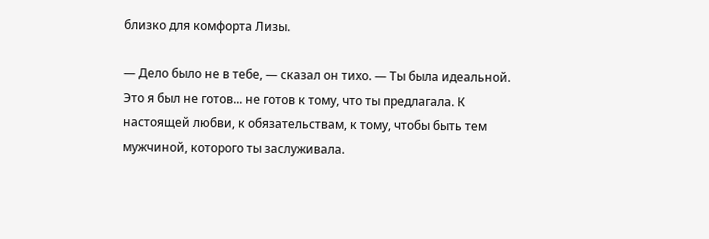близко для комфорта Лизы.

— Дело было не в тебе, — сказал он тихо. — Ты была идеальной. Это я был не готов... не готов к тому, что ты предлагала. К настоящей любви, к обязательствам, к тому, чтобы быть тем мужчиной, которого ты заслуживала.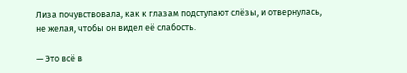Лиза почувствовала, как к глазам подступают слёзы, и отвернулась, не желая, чтобы он видел её слабость.

— Это всё в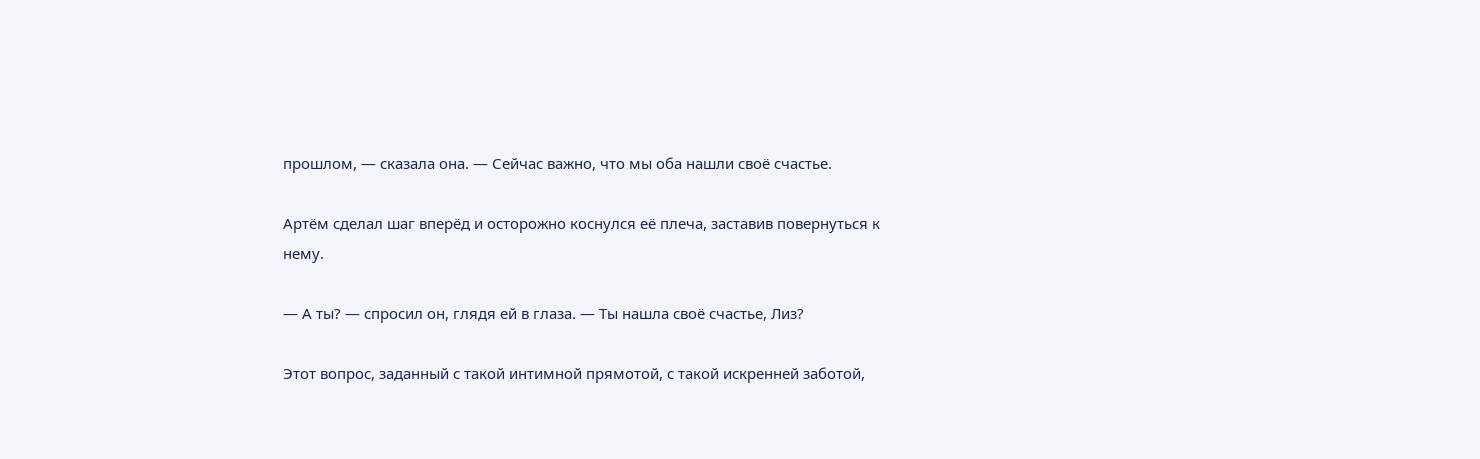прошлом, — сказала она. — Сейчас важно, что мы оба нашли своё счастье.

Артём сделал шаг вперёд и осторожно коснулся её плеча, заставив повернуться к нему.

— А ты? — спросил он, глядя ей в глаза. — Ты нашла своё счастье, Лиз?

Этот вопрос, заданный с такой интимной прямотой, с такой искренней заботой,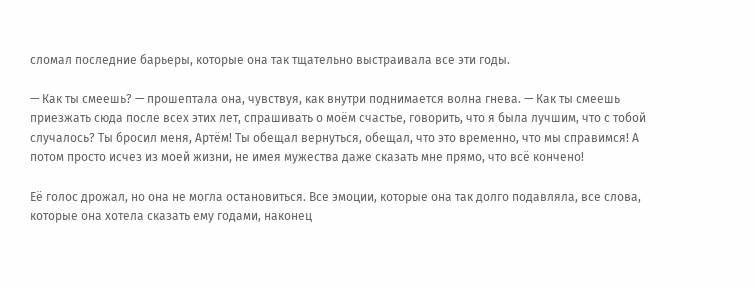сломал последние барьеры, которые она так тщательно выстраивала все эти годы.

— Как ты смеешь? — прошептала она, чувствуя, как внутри поднимается волна гнева. — Как ты смеешь приезжать сюда после всех этих лет, спрашивать о моём счастье, говорить, что я была лучшим, что с тобой случалось? Ты бросил меня, Артём! Ты обещал вернуться, обещал, что это временно, что мы справимся! А потом просто исчез из моей жизни, не имея мужества даже сказать мне прямо, что всё кончено!

Её голос дрожал, но она не могла остановиться. Все эмоции, которые она так долго подавляла, все слова, которые она хотела сказать ему годами, наконец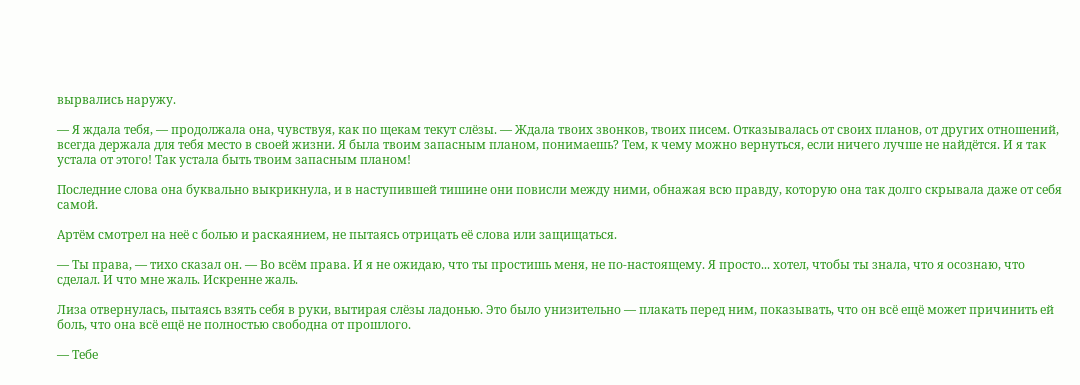вырвались наружу.

— Я ждала тебя, — продолжала она, чувствуя, как по щекам текут слёзы. — Ждала твоих звонков, твоих писем. Отказывалась от своих планов, от других отношений, всегда держала для тебя место в своей жизни. Я была твоим запасным планом, понимаешь? Тем, к чему можно вернуться, если ничего лучше не найдётся. И я так устала от этого! Так устала быть твоим запасным планом!

Последние слова она буквально выкрикнула, и в наступившей тишине они повисли между ними, обнажая всю правду, которую она так долго скрывала даже от себя самой.

Артём смотрел на неё с болью и раскаянием, не пытаясь отрицать её слова или защищаться.

— Ты права, — тихо сказал он. — Во всём права. И я не ожидаю, что ты простишь меня, не по-настоящему. Я просто... хотел, чтобы ты знала, что я осознаю, что сделал. И что мне жаль. Искренне жаль.

Лиза отвернулась, пытаясь взять себя в руки, вытирая слёзы ладонью. Это было унизительно — плакать перед ним, показывать, что он всё ещё может причинить ей боль, что она всё ещё не полностью свободна от прошлого.

— Тебе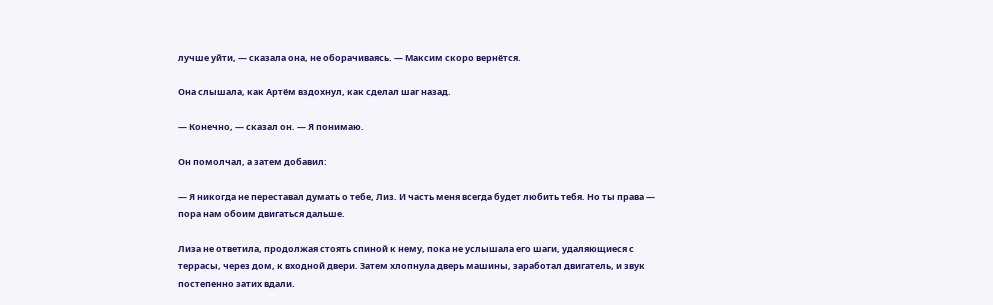лучше уйти, — сказала она, не оборачиваясь. — Максим скоро вернётся.

Она слышала, как Артём вздохнул, как сделал шаг назад.

— Конечно, — сказал он. — Я понимаю.

Он помолчал, а затем добавил:

— Я никогда не переставал думать о тебе, Лиз. И часть меня всегда будет любить тебя. Но ты права — пора нам обоим двигаться дальше.

Лиза не ответила, продолжая стоять спиной к нему, пока не услышала его шаги, удаляющиеся с террасы, через дом, к входной двери. Затем хлопнула дверь машины, заработал двигатель, и звук постепенно затих вдали.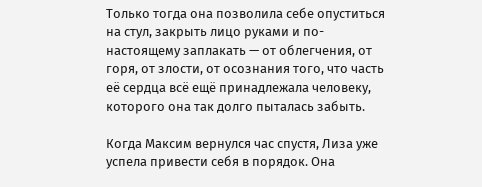Только тогда она позволила себе опуститься на стул, закрыть лицо руками и по-настоящему заплакать — от облегчения, от горя, от злости, от осознания того, что часть её сердца всё ещё принадлежала человеку, которого она так долго пыталась забыть.

Когда Максим вернулся час спустя, Лиза уже успела привести себя в порядок. Она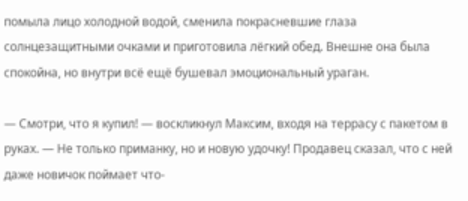помыла лицо холодной водой, сменила покрасневшие глаза солнцезащитными очками и приготовила лёгкий обед. Внешне она была спокойна, но внутри всё ещё бушевал эмоциональный ураган.

— Смотри, что я купил! — воскликнул Максим, входя на террасу с пакетом в руках. — Не только приманку, но и новую удочку! Продавец сказал, что с ней даже новичок поймает что-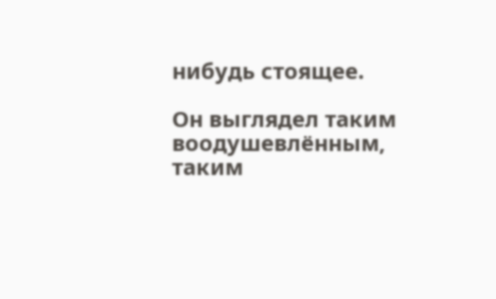нибудь стоящее.

Он выглядел таким воодушевлённым, таким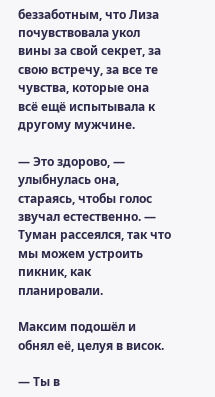беззаботным, что Лиза почувствовала укол вины за свой секрет, за свою встречу, за все те чувства, которые она всё ещё испытывала к другому мужчине.

— Это здорово, — улыбнулась она, стараясь, чтобы голос звучал естественно. — Туман рассеялся, так что мы можем устроить пикник, как планировали.

Максим подошёл и обнял её, целуя в висок.

— Ты в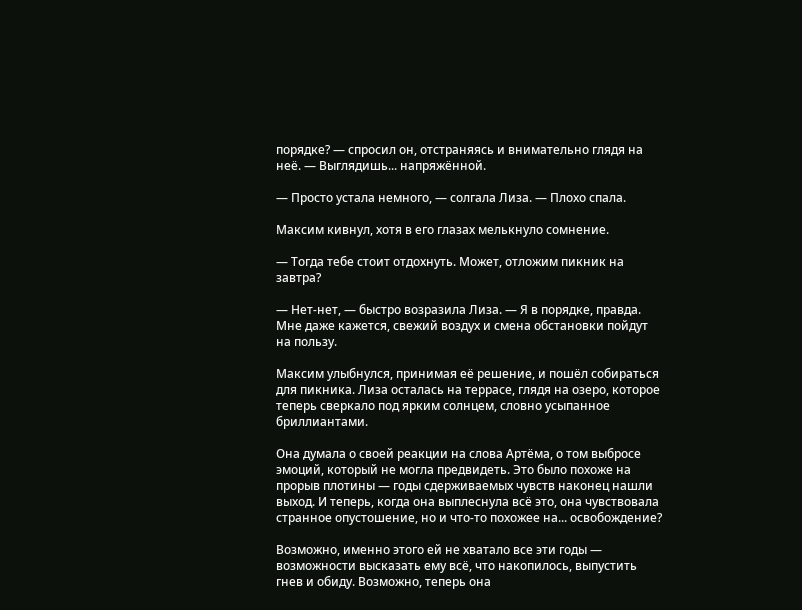порядке? — спросил он, отстраняясь и внимательно глядя на неё. — Выглядишь... напряжённой.

— Просто устала немного, — солгала Лиза. — Плохо спала.

Максим кивнул, хотя в его глазах мелькнуло сомнение.

— Тогда тебе стоит отдохнуть. Может, отложим пикник на завтра?

— Нет-нет, — быстро возразила Лиза. — Я в порядке, правда. Мне даже кажется, свежий воздух и смена обстановки пойдут на пользу.

Максим улыбнулся, принимая её решение, и пошёл собираться для пикника. Лиза осталась на террасе, глядя на озеро, которое теперь сверкало под ярким солнцем, словно усыпанное бриллиантами.

Она думала о своей реакции на слова Артёма, о том выбросе эмоций, который не могла предвидеть. Это было похоже на прорыв плотины — годы сдерживаемых чувств наконец нашли выход. И теперь, когда она выплеснула всё это, она чувствовала странное опустошение, но и что-то похожее на... освобождение?

Возможно, именно этого ей не хватало все эти годы — возможности высказать ему всё, что накопилось, выпустить гнев и обиду. Возможно, теперь она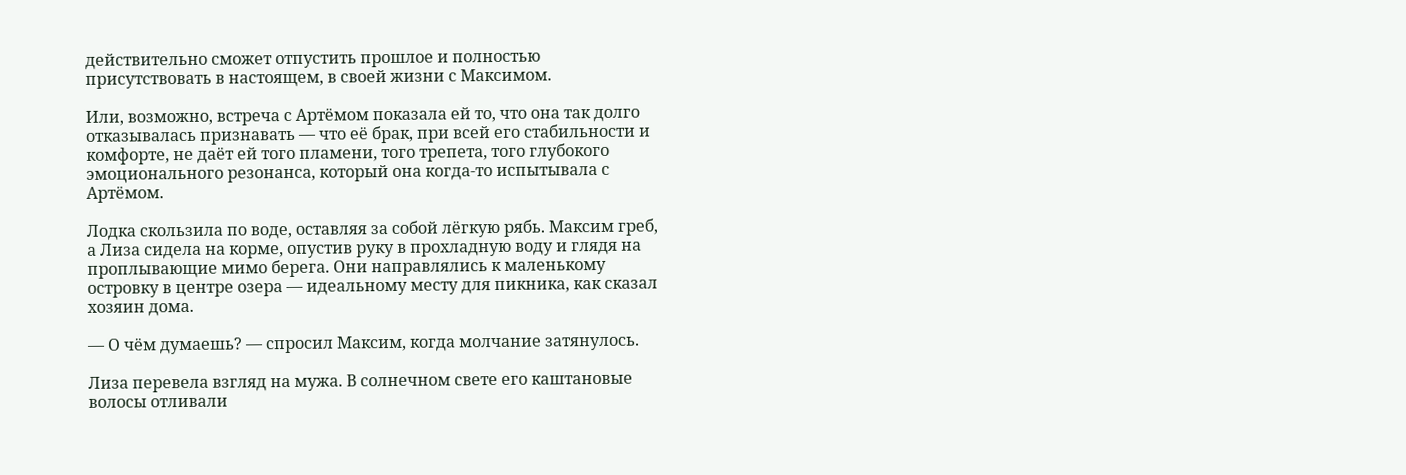действительно сможет отпустить прошлое и полностью присутствовать в настоящем, в своей жизни с Максимом.

Или, возможно, встреча с Артёмом показала ей то, что она так долго отказывалась признавать — что её брак, при всей его стабильности и комфорте, не даёт ей того пламени, того трепета, того глубокого эмоционального резонанса, который она когда-то испытывала с Артёмом.

Лодка скользила по воде, оставляя за собой лёгкую рябь. Максим греб, а Лиза сидела на корме, опустив руку в прохладную воду и глядя на проплывающие мимо берега. Они направлялись к маленькому островку в центре озера — идеальному месту для пикника, как сказал хозяин дома.

— О чём думаешь? — спросил Максим, когда молчание затянулось.

Лиза перевела взгляд на мужа. В солнечном свете его каштановые волосы отливали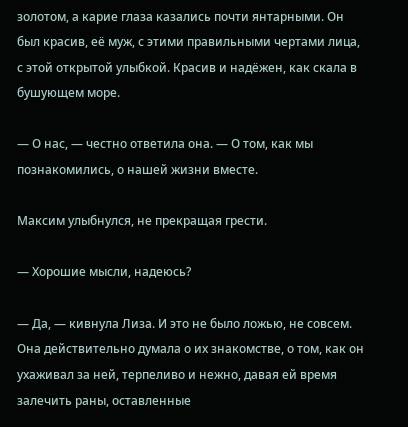золотом, а карие глаза казались почти янтарными. Он был красив, её муж, с этими правильными чертами лица, с этой открытой улыбкой. Красив и надёжен, как скала в бушующем море.

— О нас, — честно ответила она. — О том, как мы познакомились, о нашей жизни вместе.

Максим улыбнулся, не прекращая грести.

— Хорошие мысли, надеюсь?

— Да, — кивнула Лиза. И это не было ложью, не совсем. Она действительно думала о их знакомстве, о том, как он ухаживал за ней, терпеливо и нежно, давая ей время залечить раны, оставленные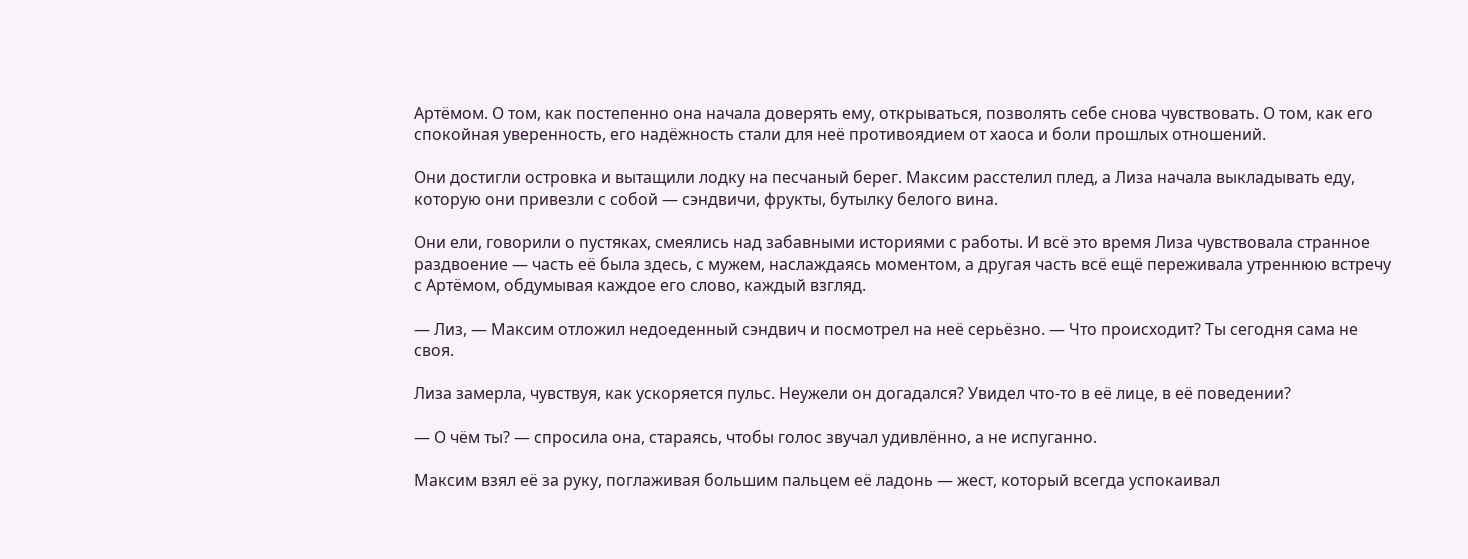Артёмом. О том, как постепенно она начала доверять ему, открываться, позволять себе снова чувствовать. О том, как его спокойная уверенность, его надёжность стали для неё противоядием от хаоса и боли прошлых отношений.

Они достигли островка и вытащили лодку на песчаный берег. Максим расстелил плед, а Лиза начала выкладывать еду, которую они привезли с собой — сэндвичи, фрукты, бутылку белого вина.

Они ели, говорили о пустяках, смеялись над забавными историями с работы. И всё это время Лиза чувствовала странное раздвоение — часть её была здесь, с мужем, наслаждаясь моментом, а другая часть всё ещё переживала утреннюю встречу с Артёмом, обдумывая каждое его слово, каждый взгляд.

— Лиз, — Максим отложил недоеденный сэндвич и посмотрел на неё серьёзно. — Что происходит? Ты сегодня сама не своя.

Лиза замерла, чувствуя, как ускоряется пульс. Неужели он догадался? Увидел что-то в её лице, в её поведении?

— О чём ты? — спросила она, стараясь, чтобы голос звучал удивлённо, а не испуганно.

Максим взял её за руку, поглаживая большим пальцем её ладонь — жест, который всегда успокаивал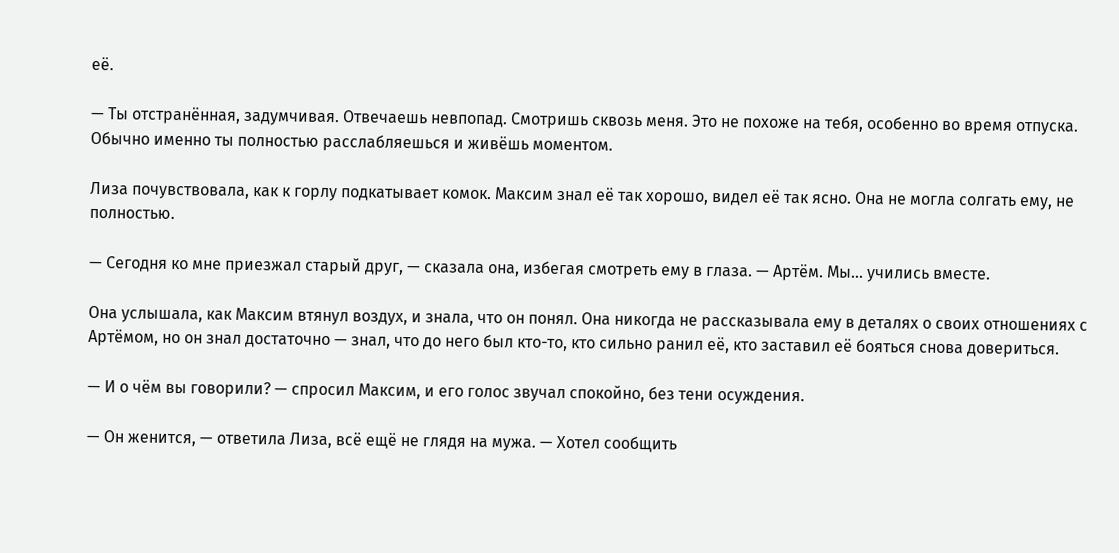её.

— Ты отстранённая, задумчивая. Отвечаешь невпопад. Смотришь сквозь меня. Это не похоже на тебя, особенно во время отпуска. Обычно именно ты полностью расслабляешься и живёшь моментом.

Лиза почувствовала, как к горлу подкатывает комок. Максим знал её так хорошо, видел её так ясно. Она не могла солгать ему, не полностью.

— Сегодня ко мне приезжал старый друг, — сказала она, избегая смотреть ему в глаза. — Артём. Мы... учились вместе.

Она услышала, как Максим втянул воздух, и знала, что он понял. Она никогда не рассказывала ему в деталях о своих отношениях с Артёмом, но он знал достаточно — знал, что до него был кто-то, кто сильно ранил её, кто заставил её бояться снова довериться.

— И о чём вы говорили? — спросил Максим, и его голос звучал спокойно, без тени осуждения.

— Он женится, — ответила Лиза, всё ещё не глядя на мужа. — Хотел сообщить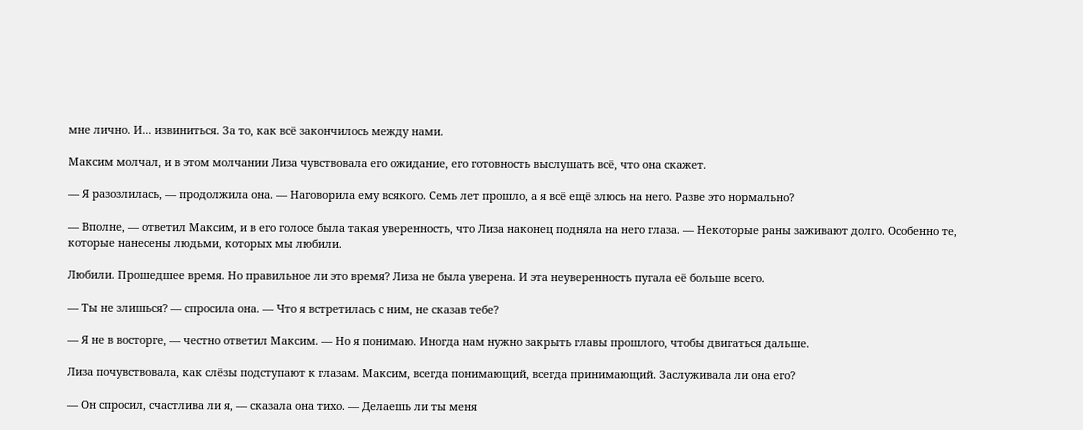мне лично. И... извиниться. За то, как всё закончилось между нами.

Максим молчал, и в этом молчании Лиза чувствовала его ожидание, его готовность выслушать всё, что она скажет.

— Я разозлилась, — продолжила она. — Наговорила ему всякого. Семь лет прошло, а я всё ещё злюсь на него. Разве это нормально?

— Вполне, — ответил Максим, и в его голосе была такая уверенность, что Лиза наконец подняла на него глаза. — Некоторые раны заживают долго. Особенно те, которые нанесены людьми, которых мы любили.

Любили. Прошедшее время. Но правильное ли это время? Лиза не была уверена. И эта неуверенность пугала её больше всего.

— Ты не злишься? — спросила она. — Что я встретилась с ним, не сказав тебе?

— Я не в восторге, — честно ответил Максим. — Но я понимаю. Иногда нам нужно закрыть главы прошлого, чтобы двигаться дальше.

Лиза почувствовала, как слёзы подступают к глазам. Максим, всегда понимающий, всегда принимающий. Заслуживала ли она его?

— Он спросил, счастлива ли я, — сказала она тихо. — Делаешь ли ты меня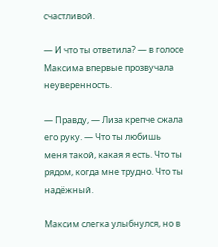счастливой.

— И что ты ответила? — в голосе Максима впервые прозвучала неуверенность.

— Правду, — Лиза крепче сжала его руку. — Что ты любишь меня такой, какая я есть. Что ты рядом, когда мне трудно. Что ты надёжный.

Максим слегка улыбнулся, но в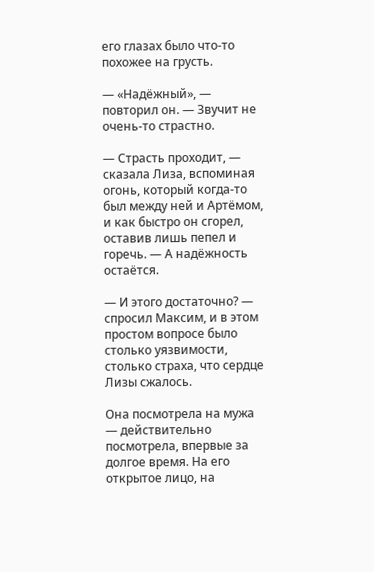его глазах было что-то похожее на грусть.

— «Надёжный», — повторил он. — Звучит не очень-то страстно.

— Страсть проходит, — сказала Лиза, вспоминая огонь, который когда-то был между ней и Артёмом, и как быстро он сгорел, оставив лишь пепел и горечь. — А надёжность остаётся.

— И этого достаточно? — спросил Максим, и в этом простом вопросе было столько уязвимости, столько страха, что сердце Лизы сжалось.

Она посмотрела на мужа — действительно посмотрела, впервые за долгое время. На его открытое лицо, на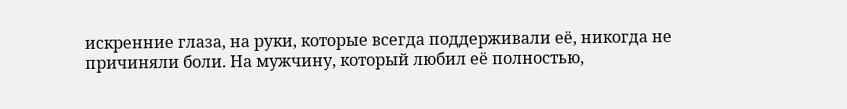искренние глаза, на руки, которые всегда поддерживали её, никогда не причиняли боли. На мужчину, который любил её полностью,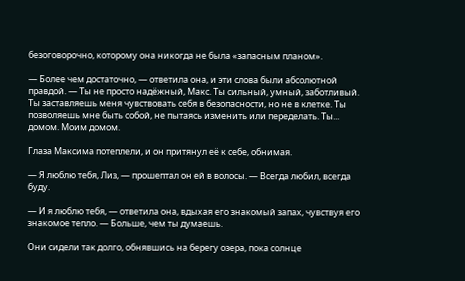безоговорочно, которому она никогда не была «запасным планом».

— Более чем достаточно, — ответила она, и эти слова были абсолютной правдой. — Ты не просто надёжный, Макс. Ты сильный, умный, заботливый. Ты заставляешь меня чувствовать себя в безопасности, но не в клетке. Ты позволяешь мне быть собой, не пытаясь изменить или переделать. Ты... домом. Моим домом.

Глаза Максима потеплели, и он притянул её к себе, обнимая.

— Я люблю тебя, Лиз, — прошептал он ей в волосы. — Всегда любил, всегда буду.

— И я люблю тебя, — ответила она, вдыхая его знакомый запах, чувствуя его знакомое тепло. — Больше, чем ты думаешь.

Они сидели так долго, обнявшись на берегу озера, пока солнце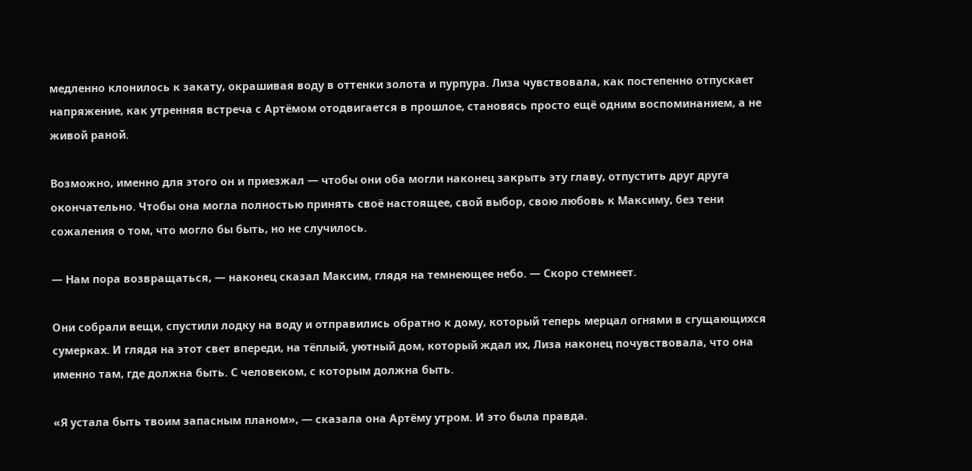медленно клонилось к закату, окрашивая воду в оттенки золота и пурпура. Лиза чувствовала, как постепенно отпускает напряжение, как утренняя встреча с Артёмом отодвигается в прошлое, становясь просто ещё одним воспоминанием, а не живой раной.

Возможно, именно для этого он и приезжал — чтобы они оба могли наконец закрыть эту главу, отпустить друг друга окончательно. Чтобы она могла полностью принять своё настоящее, свой выбор, свою любовь к Максиму, без тени сожаления о том, что могло бы быть, но не случилось.

— Нам пора возвращаться, — наконец сказал Максим, глядя на темнеющее небо. — Скоро стемнеет.

Они собрали вещи, спустили лодку на воду и отправились обратно к дому, который теперь мерцал огнями в сгущающихся сумерках. И глядя на этот свет впереди, на тёплый, уютный дом, который ждал их, Лиза наконец почувствовала, что она именно там, где должна быть. С человеком, с которым должна быть.

«Я устала быть твоим запасным планом», — сказала она Артёму утром. И это была правда.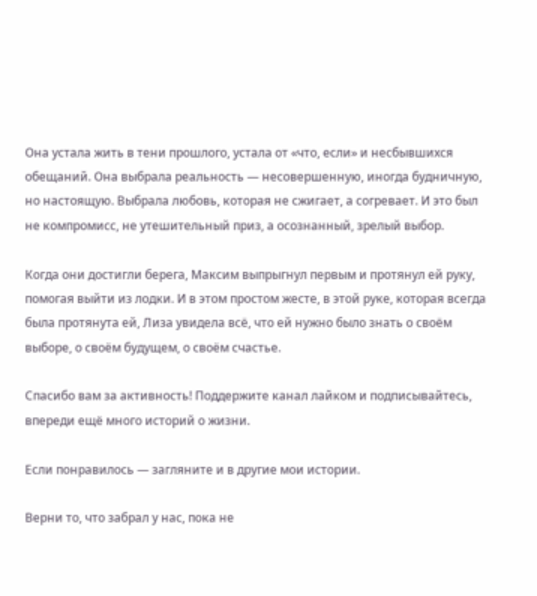Она устала жить в тени прошлого, устала от «что, если» и несбывшихся обещаний. Она выбрала реальность — несовершенную, иногда будничную, но настоящую. Выбрала любовь, которая не сжигает, а согревает. И это был не компромисс, не утешительный приз, а осознанный, зрелый выбор.

Когда они достигли берега, Максим выпрыгнул первым и протянул ей руку, помогая выйти из лодки. И в этом простом жесте, в этой руке, которая всегда была протянута ей, Лиза увидела всё, что ей нужно было знать о своём выборе, о своём будущем, о своём счастье.

Спасибо вам за активность! Поддержите канал лайком и подписывайтесь, впереди ещё много историй о жизни.

Если понравилось — загляните и в другие мои истории.

Верни то, что забрал у нас, пока не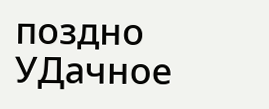поздно
УДачное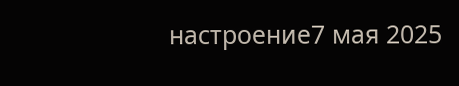настроение7 мая 2025